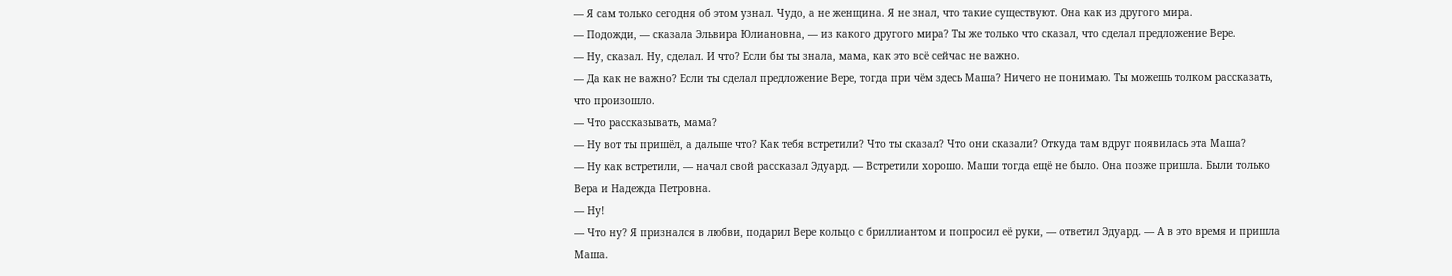— Я сам только сегодня об этом узнал. Чудо, а не женщина. Я не знал, что такие существуют. Она как из другого мира.
— Подожди, — сказала Эльвира Юлиановна, — из какого другого мира? Ты же только что сказал, что сделал предложение Вере.
— Ну, сказал. Ну, сделал. И что? Если бы ты знала, мама, как это всё сейчас не важно.
— Да как не важно? Если ты сделал предложение Вере, тогда при чём здесь Маша? Ничего не понимаю. Ты можешь толком рассказать, что произошло.
— Что рассказывать, мама?
— Ну вот ты пришёл, а дальше что? Как тебя встретили? Что ты сказал? Что они сказали? Откуда там вдруг появилась эта Маша?
— Ну как встретили, — начал свой рассказал Эдуард. — Встретили хорошо. Маши тогда ещё не было. Она позже пришла. Были только Вера и Надежда Петровна.
— Ну!
— Что ну? Я признался в любви, подарил Вере кольцо с бриллиантом и попросил её руки, — ответил Эдуард. — А в это время и пришла Маша.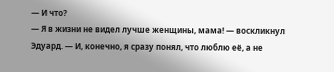— И что?
— Я в жизни не видел лучше женщины, мама! — воскликнул Эдуард. — И, конечно, я сразу понял, что люблю её, а не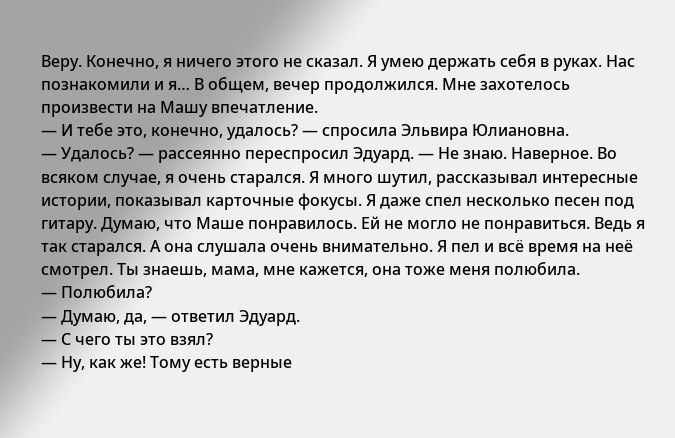Веру. Конечно, я ничего этого не сказал. Я умею держать себя в руках. Нас познакомили и я… В общем, вечер продолжился. Мне захотелось произвести на Машу впечатление.
— И тебе это, конечно, удалось? — спросила Эльвира Юлиановна.
— Удалось? — рассеянно переспросил Эдуард. — Не знаю. Наверное. Во всяком случае, я очень старался. Я много шутил, рассказывал интересные истории, показывал карточные фокусы. Я даже спел несколько песен под гитару. Думаю, что Маше понравилось. Ей не могло не понравиться. Ведь я так старался. А она слушала очень внимательно. Я пел и всё время на неё смотрел. Ты знаешь, мама, мне кажется, она тоже меня полюбила.
— Полюбила?
— Думаю, да, — ответил Эдуард.
— С чего ты это взял?
— Ну, как же! Тому есть верные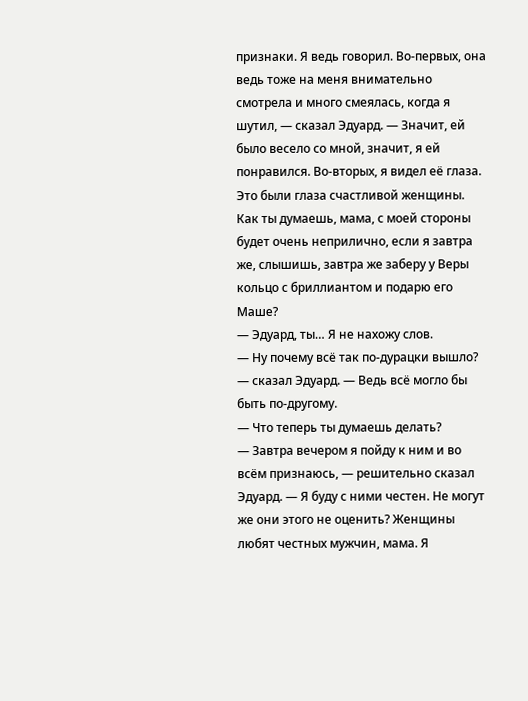признаки. Я ведь говорил. Во-первых, она ведь тоже на меня внимательно смотрела и много смеялась, когда я шутил, — сказал Эдуард. — Значит, ей было весело со мной, значит, я ей понравился. Во-вторых, я видел её глаза. Это были глаза счастливой женщины. Как ты думаешь, мама, с моей стороны будет очень неприлично, если я завтра же, слышишь, завтра же заберу у Веры кольцо с бриллиантом и подарю его Маше?
— Эдуард, ты… Я не нахожу слов.
— Ну почему всё так по-дурацки вышло? — сказал Эдуард. — Ведь всё могло бы быть по-другому.
— Что теперь ты думаешь делать?
— Завтра вечером я пойду к ним и во всём признаюсь, — решительно сказал Эдуард. — Я буду с ними честен. Не могут же они этого не оценить? Женщины любят честных мужчин, мама. Я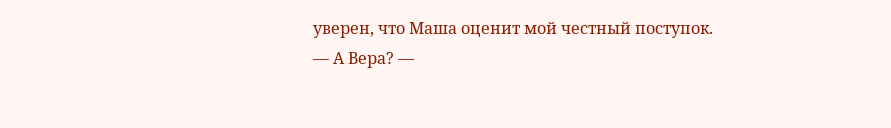уверен, что Маша оценит мой честный поступок.
— А Вера? —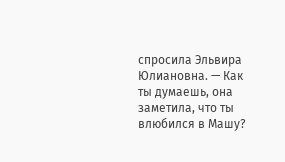спросила Эльвира Юлиановна. — Как ты думаешь, она заметила, что ты влюбился в Машу?